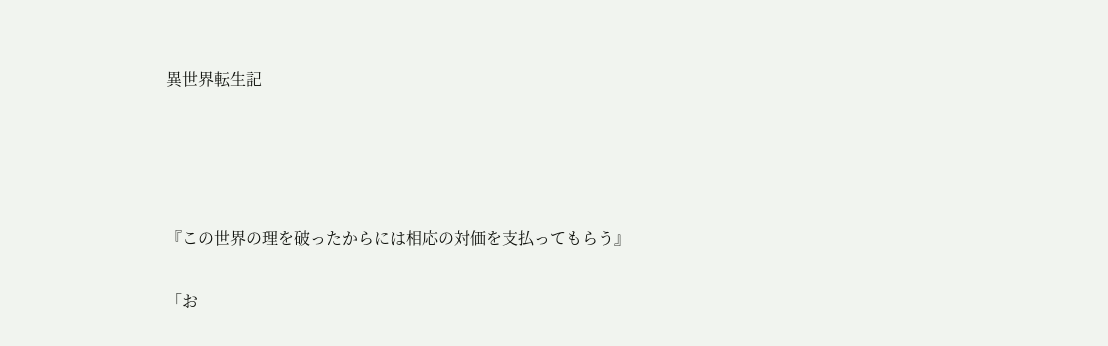異世界転生記




『この世界の理を破ったからには相応の対価を支払ってもらう』

「お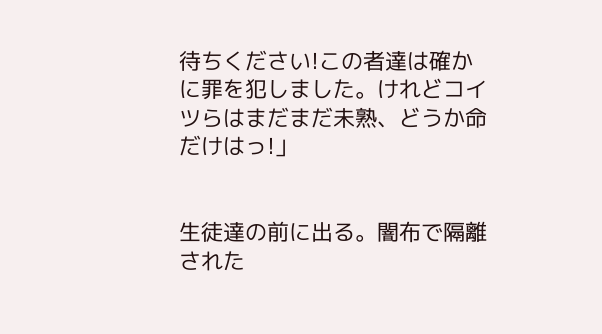待ちください!この者達は確かに罪を犯しました。けれどコイツらはまだまだ未熟、どうか命だけはっ!」


生徒達の前に出る。闇布で隔離された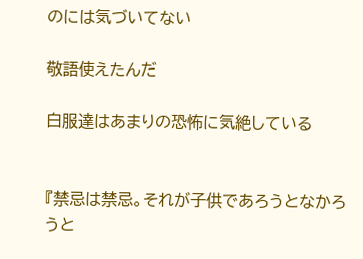のには気づいてない

敬語使えたんだ

白服達はあまりの恐怖に気絶している


『禁忌は禁忌。それが子供であろうとなかろうと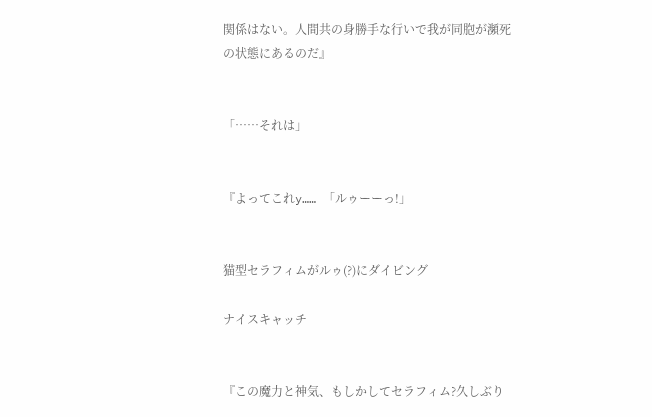関係はない。人間共の身勝手な行いで我が同胞が瀕死の状態にあるのだ』


「……それは」


『よってこれy…… 「ルゥーーっ!」


猫型セラフィムがルゥ(?)にダイビング

ナイスキャッチ


『この魔力と神気、もしかしてセラフィム?久しぶり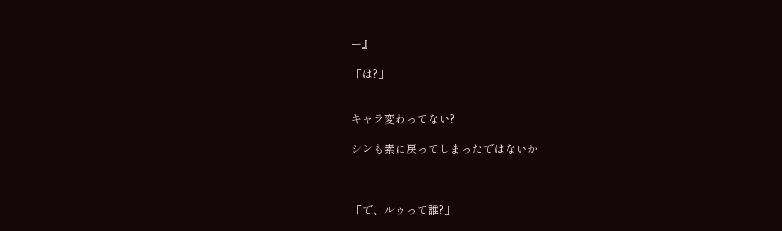ー』

「は?」


キャラ変わってない?

シンも素に戻ってしまったではないか



「で、ルゥって誰?」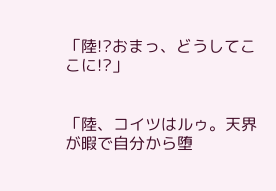「陸!?おまっ、どうしてここに!?」


「陸、コイツはルゥ。天界が暇で自分から堕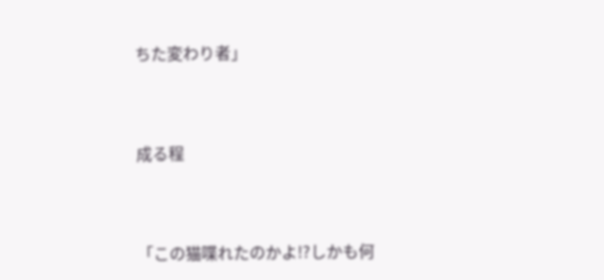ちた変わり者」


成る程


「この猫喋れたのかよ!?しかも何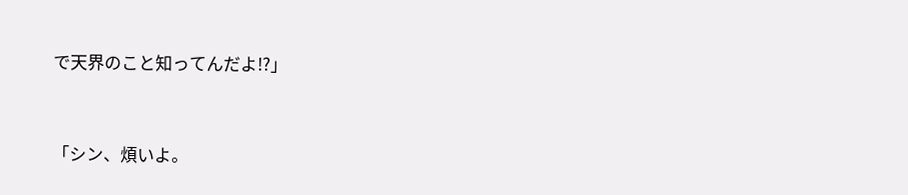で天界のこと知ってんだよ!?」


「シン、煩いよ。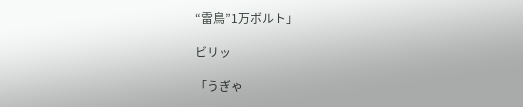“雷鳥”1万ボルト」

ビリッ

「うぎゃ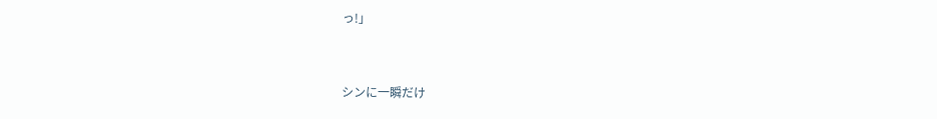っ!」


シンに一瞬だけ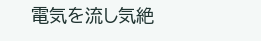電気を流し気絶